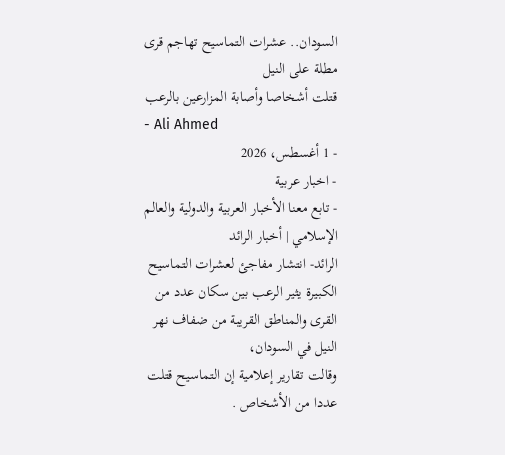السودان.. عشرات التماسيح تهاجم قرى مطلة على النيل
قتلت أشخاصا وأصابة المزارعين بالرعب
- Ali Ahmed
- 1 أغسطس، 2026
- اخبار عربية
- تابع معنا الأخبار العربية والدولية والعالم الإسلامي | أخبار الرائد
الرائد- انتشار مفاجئ لعشرات التماسيح الكبيرة يثير الرعب بين سكان عدد من القرى والمناطق القريبة من ضفاف نهر النيل في السودان،
وقالت تقارير إعلامية إن التماسيح قتلت عددا من الأشخاص .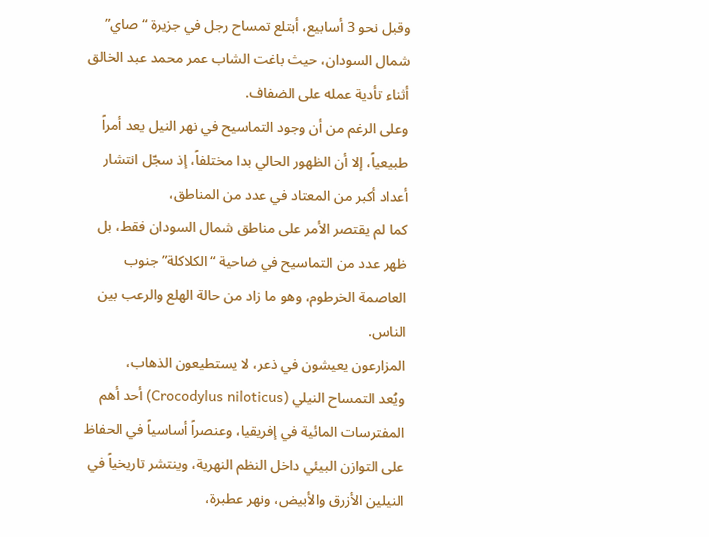وقبل نحو 3 أسابيع، أبتلع تمساح رجل في جزيرة “صاي” شمال السودان، حيث باغت الشاب عمر محمد عبد الخالق أثناء تأدية عمله على الضفاف.
وعلى الرغم من أن وجود التماسيح في نهر النيل يعد أمراً طبيعياً، إلا أن الظهور الحالي بدا مختلفاً، إذ سجّل انتشار أعداد أكبر من المعتاد في عدد من المناطق،
كما لم يقتصر الأمر على مناطق شمال السودان فقط، بل ظهر عدد من التماسيح في ضاحية “الكلاكلة” جنوب العاصمة الخرطوم، وهو ما زاد من حالة الهلع والرعب بين الناس.
المزارعون يعيشون في ذعر، لا يستطيعون الذهاب،
ويُعد التمساح النيلي (Crocodylus niloticus) أحد أهم المفترسات المائية في إفريقيا، وعنصراً أساسياً في الحفاظ على التوازن البيئي داخل النظم النهرية، وينتشر تاريخياً في النيلين الأزرق والأبيض، ونهر عطبرة،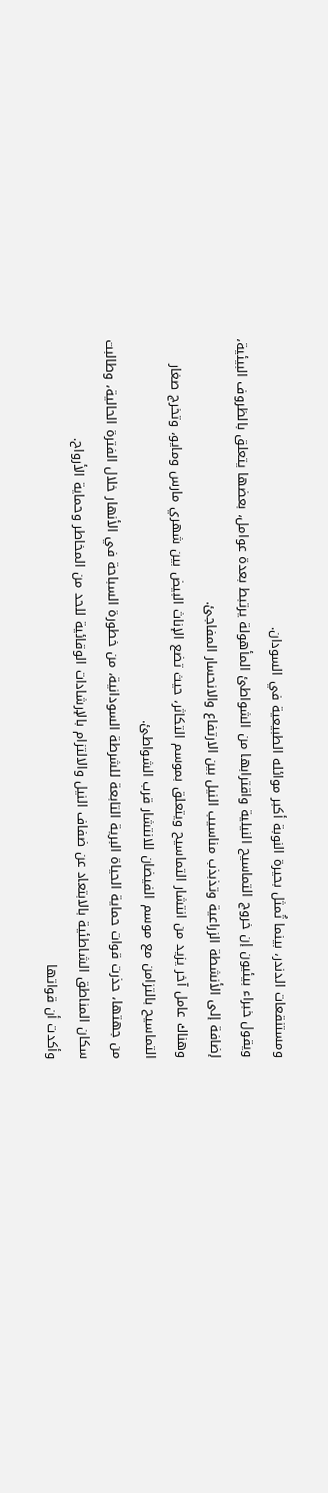ومستنقعات الدندر، بينما تُمثل بحيرة النوبة أكبر موائله الطبيعية في السودان.
ويقول خبراء بيئيون إن خروج التماسيح النيلية واقترابها من الشواطئ المأهولة يرتبط بعدة عوامل، بعضها يتعلق بالظروف البيئية، إضافة إلى الأنشطة الزراعية وتذبذب مناسيب النيل بين الارتفاع والانحسار المفاجئ.
وهناك عامل آخر يزيد من انتشار التماسيح ويتعلق بموسم التكاثر، حيث تضع الإناث البيض بين شهري مارس ومايو، وتخرج صغار التماسيح بالتزامن مع موسم الفيضان للانتشار قرب الشواطئ.
من جهتها، حذرت قوات حماية الحياة البرية التابعة للشرطة السودانية، من خطورة السباحة في الأنهار خلال الفترة الحالية، وطالبت سكان المناطق الشاطئية بالابتعاد عن ضفاف النيل والالتزام بالإرشادات الوقائية للحد من المخاطر وحماية الأرواح.
وأكدت أن قواتها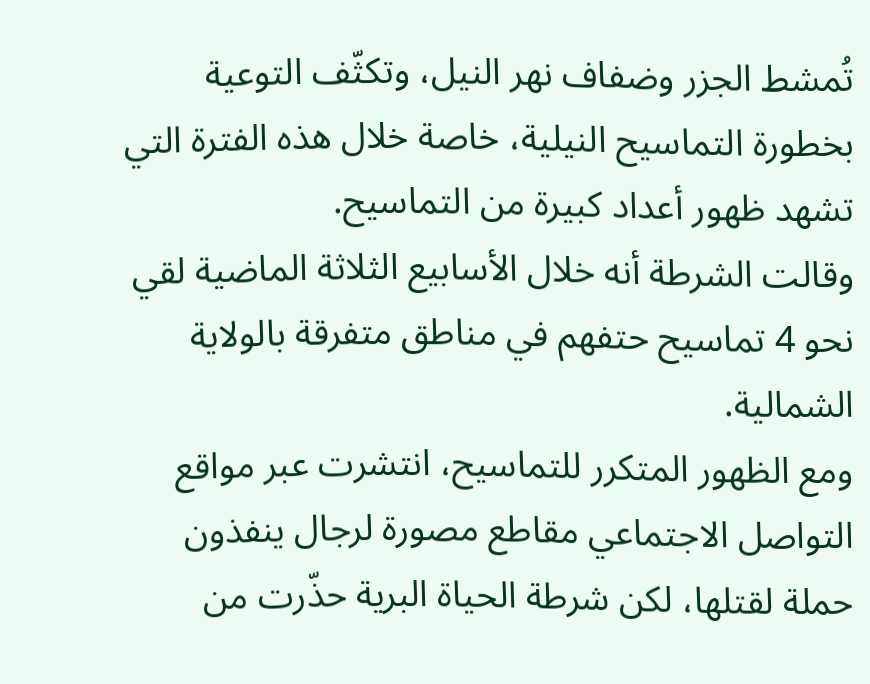تُمشط الجزر وضفاف نهر النيل، وتكثّف التوعية بخطورة التماسيح النيلية، خاصة خلال هذه الفترة التي تشهد ظهور أعداد كبيرة من التماسيح.
وقالت الشرطة أنه خلال الأسابيع الثلاثة الماضية لقي نحو 4 تماسيح حتفهم في مناطق متفرقة بالولاية الشمالية.
ومع الظهور المتكرر للتماسيح، انتشرت عبر مواقع التواصل الاجتماعي مقاطع مصورة لرجال ينفذون حملة لقتلها، لكن شرطة الحياة البرية حذّرت من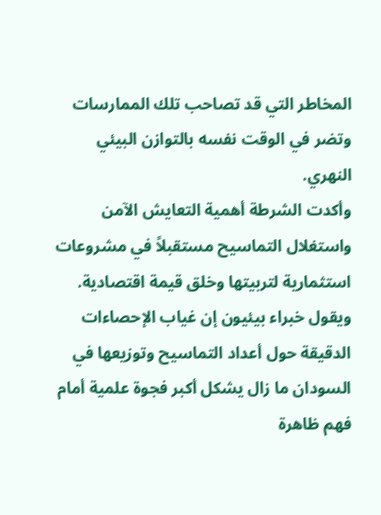المخاطر التي قد تصاحب تلك الممارسات وتضر في الوقت نفسه بالتوازن البيئي النهري.
وأكدت الشرطة أهمية التعايش الآمن واستغلال التماسيح مستقبلاً في مشروعات استثمارية لتربيتها وخلق قيمة اقتصادية.
ويقول خبراء بيئيون إن غياب الإحصاءات الدقيقة حول أعداد التماسيح وتوزيعها في السودان ما زال يشكل أكبر فجوة علمية أمام فهم ظاهرة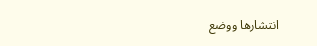انتشارها ووضع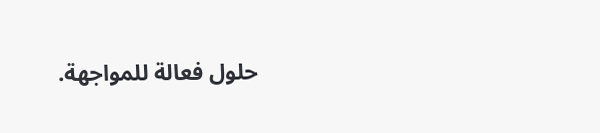حلول فعالة للمواجهة.